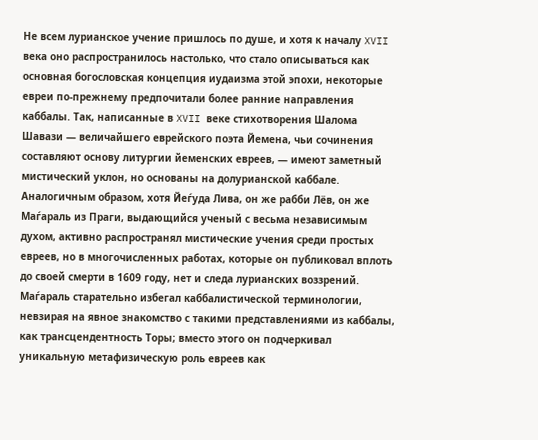Не всем лурианское учение пришлось по душе, и хотя к началу XVII века оно распространилось настолько, что стало описываться как основная богословская концепция иудаизма этой эпохи, некоторые евреи по-прежнему предпочитали более ранние направления каббалы. Так, написанные в XVII веке стихотворения Шалома Шавази — величайшего еврейского поэта Йемена, чьи сочинения составляют основу литургии йеменских евреев, — имеют заметный мистический уклон, но основаны на долурианской каббале. Аналогичным образом, хотя Йеѓуда Лива, он же рабби Лёв, он же Маѓараль из Праги, выдающийся ученый с весьма независимым духом, активно распространял мистические учения среди простых евреев, но в многочисленных работах, которые он публиковал вплоть до своей смерти в 1609 году, нет и следа лурианских воззрений. Маѓараль старательно избегал каббалистической терминологии, невзирая на явное знакомство с такими представлениями из каббалы, как трансцендентность Торы; вместо этого он подчеркивал уникальную метафизическую роль евреев как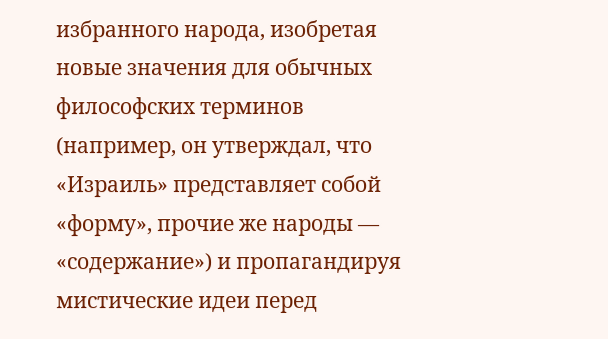избранного народа, изобретая новые значения для обычных философских терминов (например, он утверждал, что «Израиль» представляет собой «форму», прочие же народы — «содержание») и пропагандируя мистические идеи перед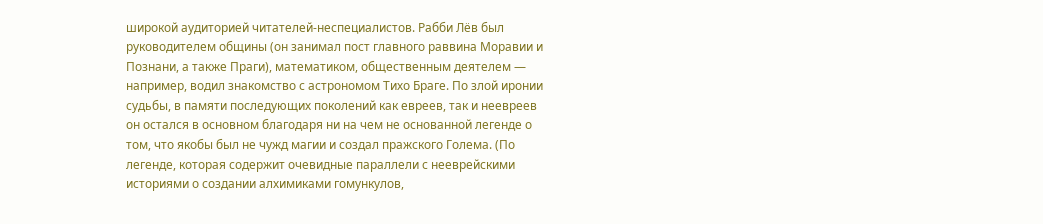широкой аудиторией читателей-неспециалистов. Рабби Лёв был руководителем общины (он занимал пост главного раввина Моравии и Познани, а также Праги), математиком, общественным деятелем — например, водил знакомство с астрономом Тихо Браге. По злой иронии судьбы, в памяти последующих поколений как евреев, так и неевреев он остался в основном благодаря ни на чем не основанной легенде о том, что якобы был не чужд магии и создал пражского Голема. (По легенде, которая содержит очевидные параллели с нееврейскими историями о создании алхимиками гомункулов,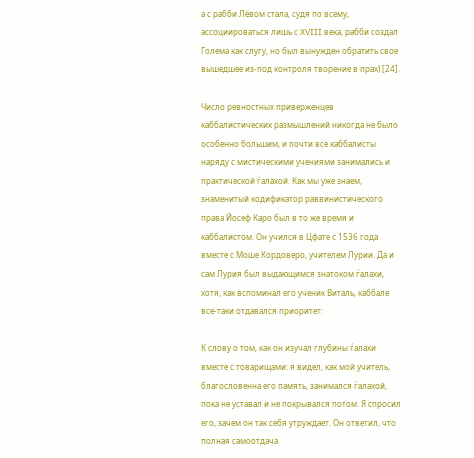а с рабби Лёвом стала, судя по всему, ассоциироваться лишь с XVIII века, рабби создал Голема как слугу, но был вынужден обратить свое вышедшее из-под контроля творение в прах) [24].

Число ревностных приверженцев каббалистических размышлений никогда не было особенно большим, и почти все каббалисты наряду с мистическими учениями занимались и практической ѓалахой. Как мы уже знаем, знаменитый кодификатор раввинистического права Йосеф Каро был в то же время и каббалистом. Он учился в Цфате с 1536 года вместе с Моше Кордоверо, учителем Лурии. Да и сам Лурия был выдающимся знатоком ѓалахи, хотя, как вспоминал его ученик Виталь, каббале все-таки отдавался приоритет:

К слову о том, как он изучал глубины ѓалахи вместе с товарищами: я видел, как мой учитель, благословенна его память, занимался ѓалахой, пока не уставал и не покрывался потом. Я спросил его, зачем он так себя утруждает. Он ответил, что полная самоотдача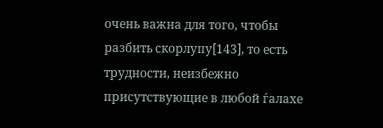очень важна для того, чтобы разбить скорлупу[143], то есть трудности, неизбежно присутствующие в любой ѓалахе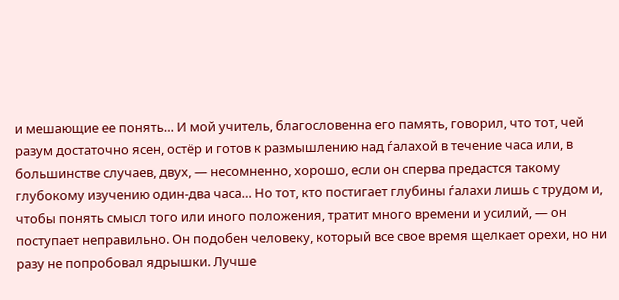и мешающие ее понять… И мой учитель, благословенна его память, говорил, что тот, чей разум достаточно ясен, остёр и готов к размышлению над ѓалахой в течение часа или, в большинстве случаев, двух, — несомненно, хорошо, если он сперва предастся такому глубокому изучению один-два часа… Но тот, кто постигает глубины ѓалахи лишь с трудом и, чтобы понять смысл того или иного положения, тратит много времени и усилий, — он поступает неправильно. Он подобен человеку, который все свое время щелкает орехи, но ни разу не попробовал ядрышки. Лучше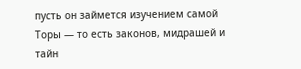пусть он займется изучением самой Торы — то есть законов, мидрашей и тайн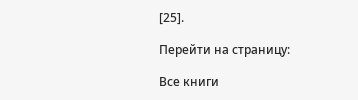[25].

Перейти на страницу:

Все книги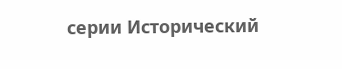серии Исторический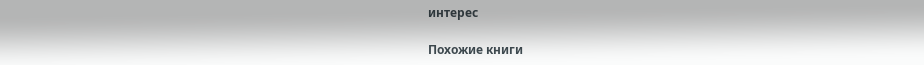интерес

Похожие книги